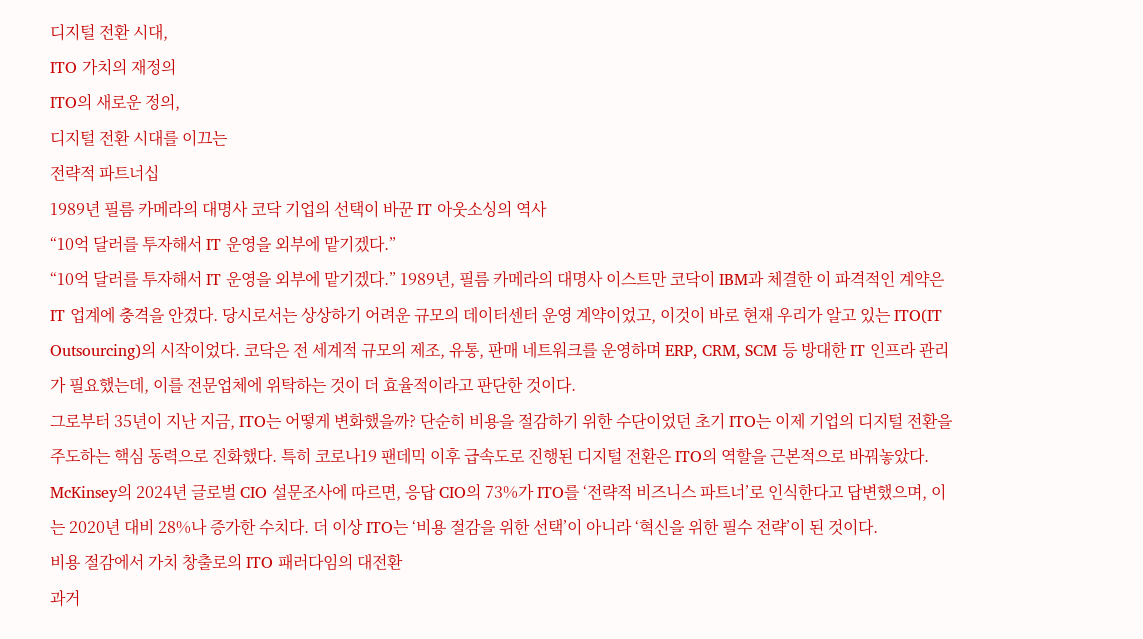디지털 전환 시대,
ITO 가치의 재정의
ITO의 새로운 정의,
디지털 전환 시대를 이끄는
전략적 파트너십
1989년 필름 카메라의 대명사 코닥 기업의 선택이 바꾼 IT 아웃소싱의 역사
“10억 달러를 투자해서 IT 운영을 외부에 맡기겠다.”
“10억 달러를 투자해서 IT 운영을 외부에 맡기겠다.” 1989년, 필름 카메라의 대명사 이스트만 코닥이 IBM과 체결한 이 파격적인 계약은 IT 업계에 충격을 안겼다. 당시로서는 상상하기 어려운 규모의 데이터센터 운영 계약이었고, 이것이 바로 현재 우리가 알고 있는 ITO(IT Outsourcing)의 시작이었다. 코닥은 전 세계적 규모의 제조, 유통, 판매 네트워크를 운영하며 ERP, CRM, SCM 등 방대한 IT 인프라 관리가 필요했는데, 이를 전문업체에 위탁하는 것이 더 효율적이라고 판단한 것이다.
그로부터 35년이 지난 지금, ITO는 어떻게 변화했을까? 단순히 비용을 절감하기 위한 수단이었던 초기 ITO는 이제 기업의 디지털 전환을 주도하는 핵심 동력으로 진화했다. 특히 코로나19 팬데믹 이후 급속도로 진행된 디지털 전환은 ITO의 역할을 근본적으로 바꿔놓았다. McKinsey의 2024년 글로벌 CIO 설문조사에 따르면, 응답 CIO의 73%가 ITO를 ‘전략적 비즈니스 파트너’로 인식한다고 답변했으며, 이는 2020년 대비 28%나 증가한 수치다. 더 이상 ITO는 ‘비용 절감을 위한 선택’이 아니라 ‘혁신을 위한 필수 전략’이 된 것이다.
비용 절감에서 가치 창출로의 ITO 패러다임의 대전환
과거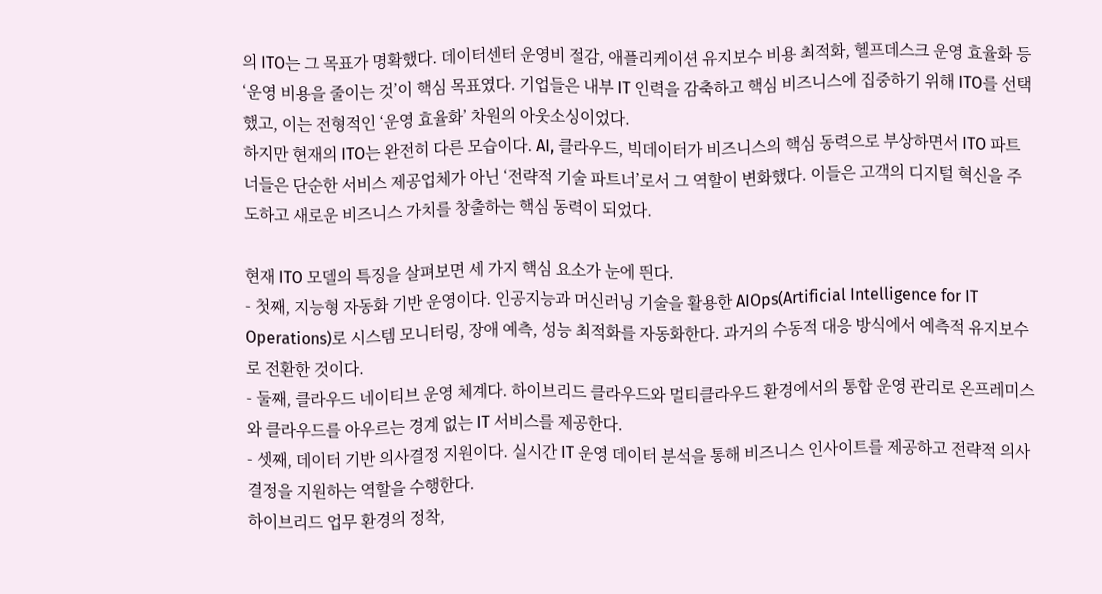의 ITO는 그 목표가 명확했다. 데이터센터 운영비 절감, 애플리케이션 유지보수 비용 최적화, 헬프데스크 운영 효율화 등 ‘운영 비용을 줄이는 것’이 핵심 목표였다. 기업들은 내부 IT 인력을 감축하고 핵심 비즈니스에 집중하기 위해 ITO를 선택했고, 이는 전형적인 ‘운영 효율화’ 차원의 아웃소싱이었다.
하지만 현재의 ITO는 완전히 다른 모습이다. AI, 클라우드, 빅데이터가 비즈니스의 핵심 동력으로 부상하면서 ITO 파트너들은 단순한 서비스 제공업체가 아닌 ‘전략적 기술 파트너’로서 그 역할이 변화했다. 이들은 고객의 디지털 혁신을 주도하고 새로운 비즈니스 가치를 창출하는 핵심 동력이 되었다.

현재 ITO 모델의 특징을 살펴보면 세 가지 핵심 요소가 눈에 띈다.
- 첫째, 지능형 자동화 기반 운영이다. 인공지능과 머신러닝 기술을 활용한 AIOps(Artificial Intelligence for IT Operations)로 시스템 모니터링, 장애 예측, 성능 최적화를 자동화한다. 과거의 수동적 대응 방식에서 예측적 유지보수로 전환한 것이다.
- 둘째, 클라우드 네이티브 운영 체계다. 하이브리드 클라우드와 멀티클라우드 환경에서의 통합 운영 관리로 온프레미스와 클라우드를 아우르는 경계 없는 IT 서비스를 제공한다.
- 셋째, 데이터 기반 의사결정 지원이다. 실시간 IT 운영 데이터 분석을 통해 비즈니스 인사이트를 제공하고 전략적 의사결정을 지원하는 역할을 수행한다.
하이브리드 업무 환경의 정착,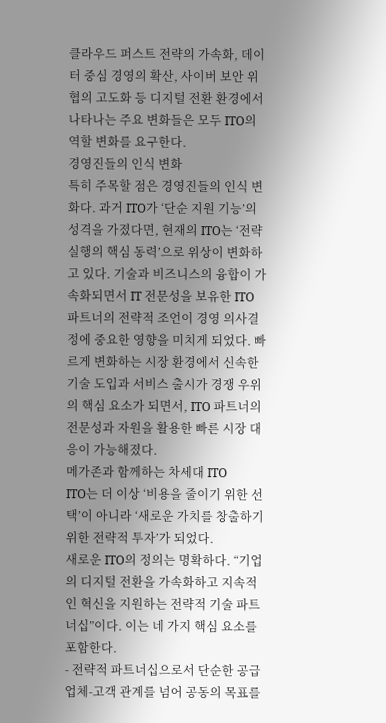클라우드 퍼스트 전략의 가속화, 데이터 중심 경영의 확산, 사이버 보안 위협의 고도화 등 디지털 전환 환경에서 나타나는 주요 변화들은 모두 ITO의 역할 변화를 요구한다.
경영진들의 인식 변화
특히 주목할 점은 경영진들의 인식 변화다. 과거 ITO가 ‘단순 지원 기능’의 성격을 가졌다면, 현재의 ITO는 ‘전략 실행의 핵심 동력’으로 위상이 변화하고 있다. 기술과 비즈니스의 융합이 가속화되면서 IT 전문성을 보유한 ITO 파트너의 전략적 조언이 경영 의사결정에 중요한 영향을 미치게 되었다. 빠르게 변화하는 시장 환경에서 신속한 기술 도입과 서비스 출시가 경쟁 우위의 핵심 요소가 되면서, ITO 파트너의 전문성과 자원을 활용한 빠른 시장 대응이 가능해졌다.
메가존과 함께하는 차세대 ITO
ITO는 더 이상 ‘비용을 줄이기 위한 선택’이 아니라 ‘새로운 가치를 창출하기 위한 전략적 투자’가 되었다.
새로운 ITO의 정의는 명확하다. “기업의 디지털 전환을 가속화하고 지속적인 혁신을 지원하는 전략적 기술 파트너십”이다. 이는 네 가지 핵심 요소를 포함한다.
- 전략적 파트너십으로서 단순한 공급업체-고객 관계를 넘어 공동의 목표를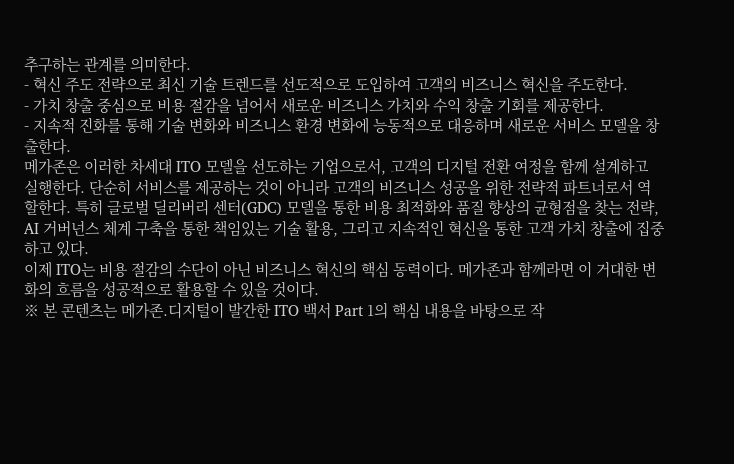추구하는 관계를 의미한다.
- 혁신 주도 전략으로 최신 기술 트렌드를 선도적으로 도입하여 고객의 비즈니스 혁신을 주도한다.
- 가치 창출 중심으로 비용 절감을 넘어서 새로운 비즈니스 가치와 수익 창출 기회를 제공한다.
- 지속적 진화를 통해 기술 변화와 비즈니스 환경 변화에 능동적으로 대응하며 새로운 서비스 모델을 창출한다.
메가존은 이러한 차세대 ITO 모델을 선도하는 기업으로서, 고객의 디지털 전환 여정을 함께 설계하고 실행한다. 단순히 서비스를 제공하는 것이 아니라 고객의 비즈니스 성공을 위한 전략적 파트너로서 역할한다. 특히 글로벌 딜리버리 센터(GDC) 모델을 통한 비용 최적화와 품질 향상의 균형점을 찾는 전략, AI 거버넌스 체계 구축을 통한 책임있는 기술 활용, 그리고 지속적인 혁신을 통한 고객 가치 창출에 집중하고 있다.
이제 ITO는 비용 절감의 수단이 아닌 비즈니스 혁신의 핵심 동력이다. 메가존과 함께라면 이 거대한 변화의 흐름을 성공적으로 활용할 수 있을 것이다.
※ 본 콘텐츠는 메가존.디지털이 발간한 ITO 백서 Part 1의 핵심 내용을 바탕으로 작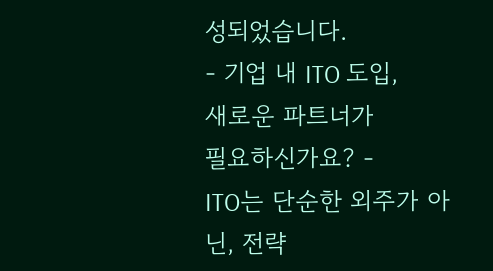성되었습니다.
- 기업 내 ITO 도입,
새로운 파트너가
필요하신가요? -
ITO는 단순한 외주가 아닌, 전략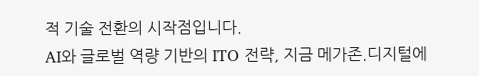적 기술 전환의 시작점입니다.
AI와 글로벌 역량 기반의 ITO 전략, 지금 메가존.디지털에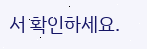서 확인하세요.